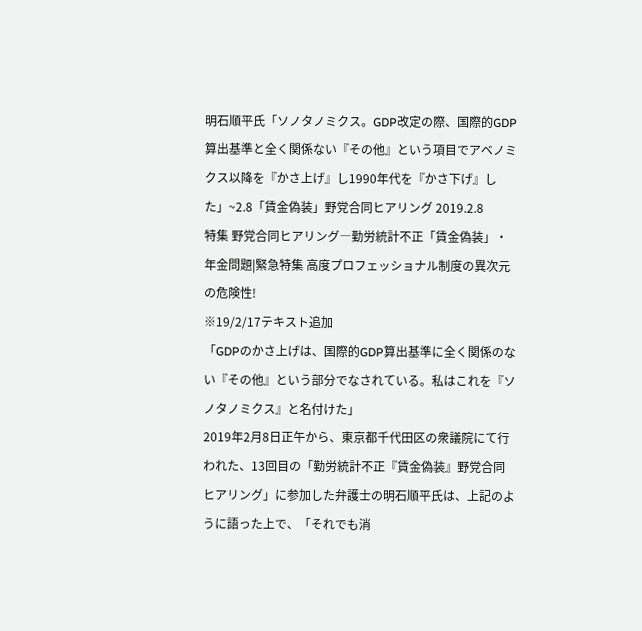明石順平氏「ソノタノミクス。GDP改定の際、国際的GDP算出基準と全く関係ない『その他』という項目でアベノミクス以降を『かさ上げ』し1990年代を『かさ下げ』した」~2.8「賃金偽装」野党合同ヒアリング 2019.2.8
特集 野党合同ヒアリング―勤労統計不正「賃金偽装」・年金問題|緊急特集 高度プロフェッショナル制度の異次元の危険性!
※19/2/17テキスト追加
「GDPのかさ上げは、国際的GDP算出基準に全く関係のない『その他』という部分でなされている。私はこれを『ソノタノミクス』と名付けた」
2019年2月8日正午から、東京都千代田区の衆議院にて行われた、13回目の「勤労統計不正『賃金偽装』野党合同ヒアリング」に参加した弁護士の明石順平氏は、上記のように語った上で、「それでも消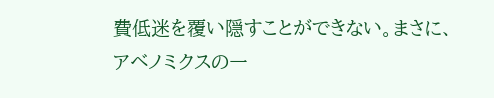費低迷を覆い隠すことができない。まさに、アベノミクスの一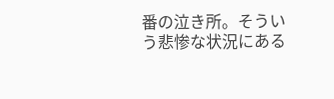番の泣き所。そういう悲惨な状況にある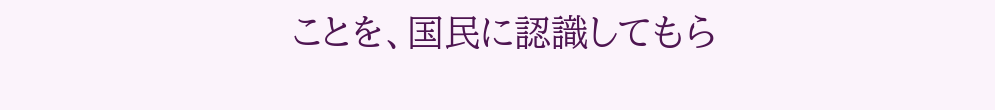ことを、国民に認識してもら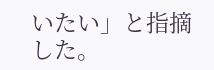いたい」と指摘した。